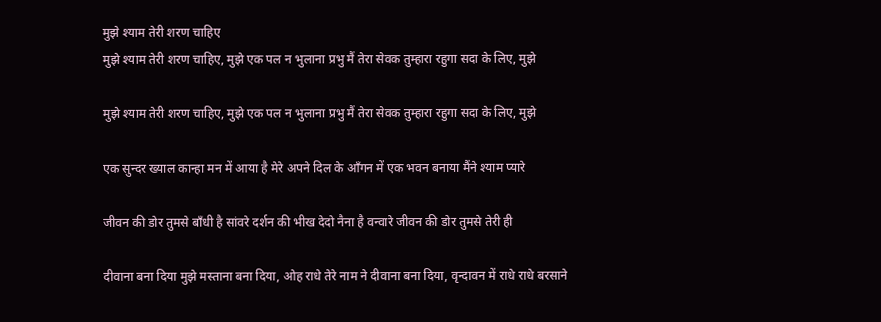मुझे श्याम तेरी शरण चाहिए
मुझे श्याम तेरी शरण चाहिए, मुझे एक पल न भुलाना प्रभु मैं तेरा सेवक तुम्हारा रहुगा सदा के लिए, मुझे

मुझे श्याम तेरी शरण चाहिए, मुझे एक पल न भुलाना प्रभु मैं तेरा सेवक तुम्हारा रहुगा सदा के लिए, मुझे

एक सुन्दर ख्याल कान्हा मन में आया है मेरे अपने दिल के आँगन में एक भवन बनाया मैंने श्याम प्यारे

जीवन की डोर तुमसे बाँधी है सांवरे दर्शन की भीख देदो नैना है वन्वारे जीवन की डोर तुमसे तेरी ही

दीवाना बना दिया मुझे मस्ताना बना दिया, ओह राधे तेरे नाम ने दीवाना बना दिया, वृन्दावन में राधे राधे बरसाने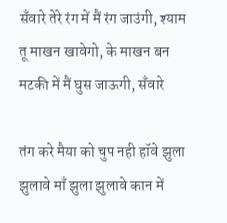सँवारे तेरे रंग में मैं रंग जाउंगी, श्याम तू माखन खावेगो, के माखन बन मटकी में मैं घुस जाऊगी, सँवारे

तंग करे मैया को चुप नही हॉवे झुला झुलावे माँ झुला झुलावे कान में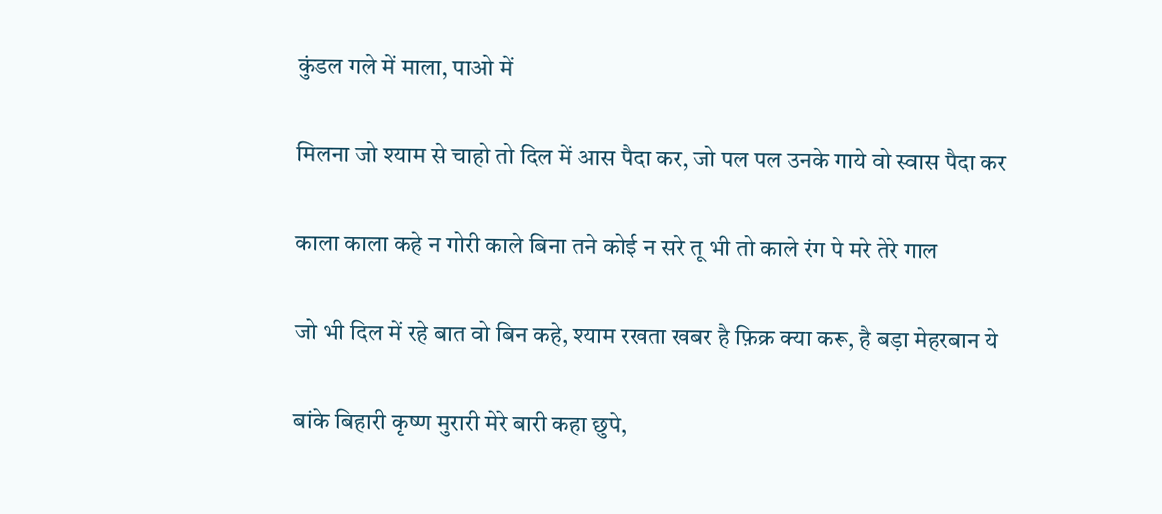कुंडल गले में माला, पाओ में

मिलना जो श्याम से चाहो तो दिल में आस पैदा कर, जो पल पल उनके गाये वो स्वास पैदा कर

काला काला कहे न गोरी काले बिना तने कोई न सरे तू भी तो काले रंग पे मरे तेरे गाल

जो भी दिल में रहे बात वो बिन कहे, श्याम रखता खबर है फ़िक्र क्या करू, है बड़ा मेहरबान ये

बांके बिहारी कृष्ण मुरारी मेरे बारी कहा छुपे,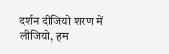दर्शन दीजियो शरण में लीजियो, हम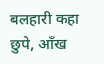बलहारी कहा छुपे, आँख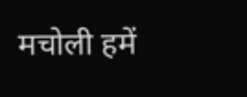मचोली हमें